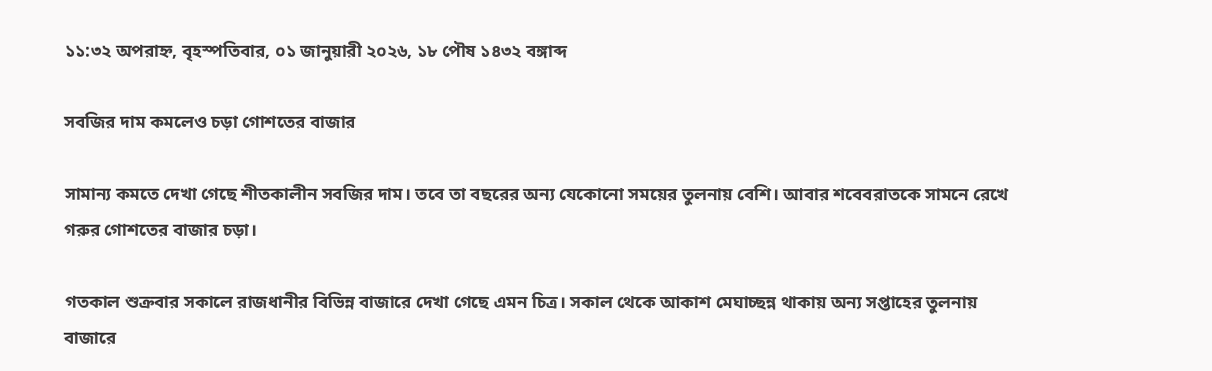১১:৩২ অপরাহ্ন, বৃহস্পতিবার, ০১ জানুয়ারী ২০২৬, ১৮ পৌষ ১৪৩২ বঙ্গাব্দ

সবজির দাম কমলেও চড়া গোশতের বাজার

সামান্য কমতে দেখা গেছে শীতকালীন সবজির দাম। তবে তা বছরের অন্য যেকোনো সময়ের তুলনায় বেশি। আবার শবেবরাতকে সামনে রেখে গরুর গোশতের বাজার চড়া।

গতকাল শুক্রবার সকালে রাজধানীর বিভিন্ন বাজারে দেখা গেছে এমন চিত্র। সকাল থেকে আকাশ মেঘাচ্ছন্ন থাকায় অন্য সপ্তাহের তুলনায় বাজারে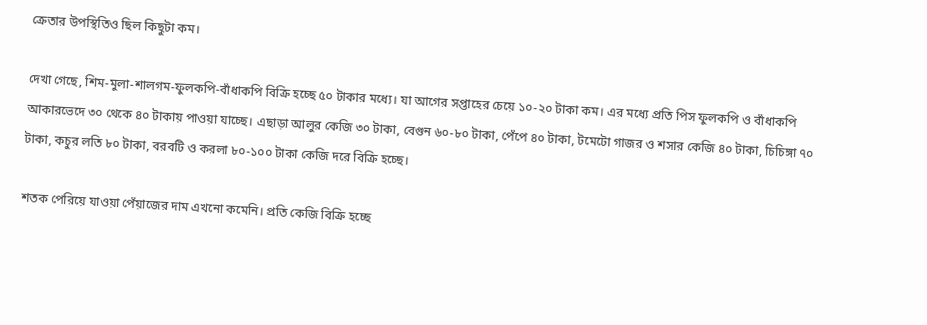ক্রেতার উপস্থিতিও ছিল কিছুটা কম।

দেখা গেছে, শিম-মুলা-শালগম-ফুলকপি-বাঁধাকপি বিক্রি হচ্ছে ৫০ টাকার মধ্যে। যা আগের সপ্তাহের চেয়ে ১০-২০ টাকা কম। এর মধ্যে প্রতি পিস ফুলকপি ও বাঁধাকপি আকারভেদে ৩০ থেকে ৪০ টাকায় পাওয়া যাচ্ছে। এছাড়া আলুর কেজি ৩০ টাকা, বেগুন ৬০-৮০ টাকা, পেঁপে ৪০ টাকা, টমেটো গাজর ও শসার কেজি ৪০ টাকা, চিচিঙ্গা ৭০ টাকা, কচুর লতি ৮০ টাকা, বরবটি ও করলা ৮০-১০০ টাকা কেজি দরে বিক্রি হচ্ছে।

শতক পেরিয়ে যাওয়া পেঁয়াজের দাম এখনো কমেনি। প্রতি কেজি বিক্রি হচ্ছে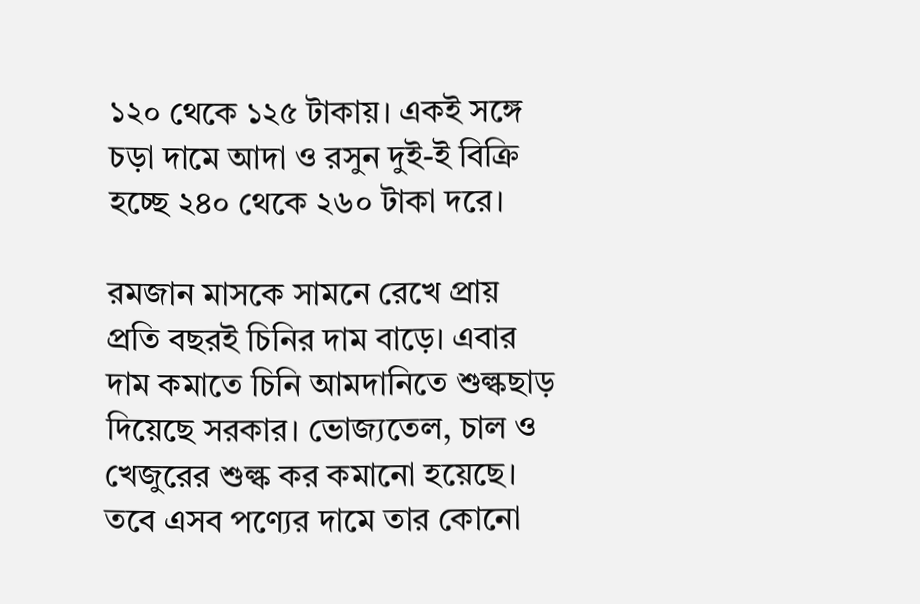১২০ থেকে ১২৫ টাকায়। একই সঙ্গে চড়া দামে আদা ও রসুন দুই-ই বিক্রি হচ্ছে ২৪০ থেকে ২৬০ টাকা দরে।

রমজান মাসকে সামনে রেখে প্রায় প্রতি বছরই চিনির দাম বাড়ে। এবার দাম কমাতে চিনি আমদানিতে শুল্কছাড় দিয়েছে সরকার। ভোজ্যতেল, চাল ও খেজুরের শুল্ক কর কমানো হয়েছে। তবে এসব পণ্যের দামে তার কোনো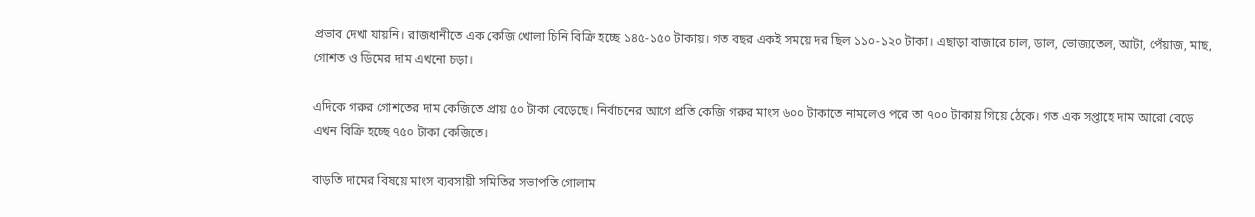প্রভাব দেখা যায়নি। রাজধানীতে এক কেজি খোলা চিনি বিক্রি হচ্ছে ১৪৫-১৫০ টাকায়। গত বছর একই সময়ে দর ছিল ১১০-১২০ টাকা। এছাড়া বাজারে চাল, ডাল, ভোজ্যতেল, আটা, পেঁয়াজ, মাছ, গোশত ও ডিমের দাম এখনো চড়া।

এদিকে গরুর গোশতের দাম কেজিতে প্রায় ৫০ টাকা বেড়েছে। নির্বাচনের আগে প্রতি কেজি গরুর মাংস ৬০০ টাকাতে নামলেও পরে তা ৭০০ টাকায় গিয়ে ঠেকে। গত এক সপ্তাহে দাম আরো বেড়ে এখন বিক্রি হচ্ছে ৭৫০ টাকা কেজিতে।

বাড়তি দামের বিষয়ে মাংস ব্যবসায়ী সমিতির সভাপতি গোলাম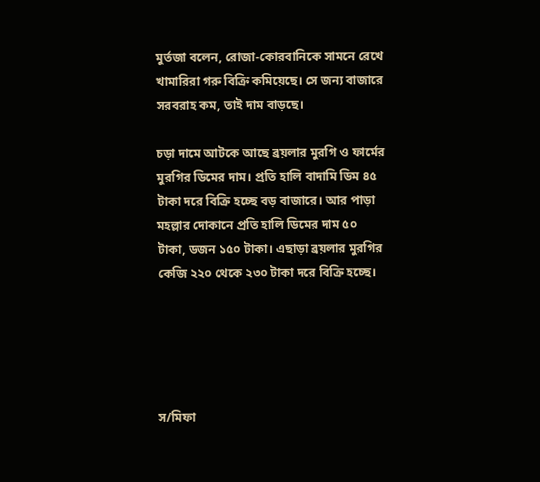মুর্তজা বলেন, রোজা-কোরবানিকে সামনে রেখে খামারিরা গরু বিক্রি কমিয়েছে। সে জন্য বাজারে সরবরাহ কম, তাই দাম বাড়ছে।

চড়া দামে আটকে আছে ব্রয়লার মুরগি ও ফার্মের মুরগির ডিমের দাম। প্রতি হালি বাদামি ডিম ৪৫ টাকা দরে বিক্রি হচ্ছে বড় বাজারে। আর পাড়া মহল্লার দোকানে প্রতি হালি ডিমের দাম ৫০ টাকা, ডজন ১৫০ টাকা। এছাড়া ব্রয়লার মুরগির কেজি ২২০ থেকে ২৩০ টাকা দরে বিক্রি হচ্ছে।





স/মিফা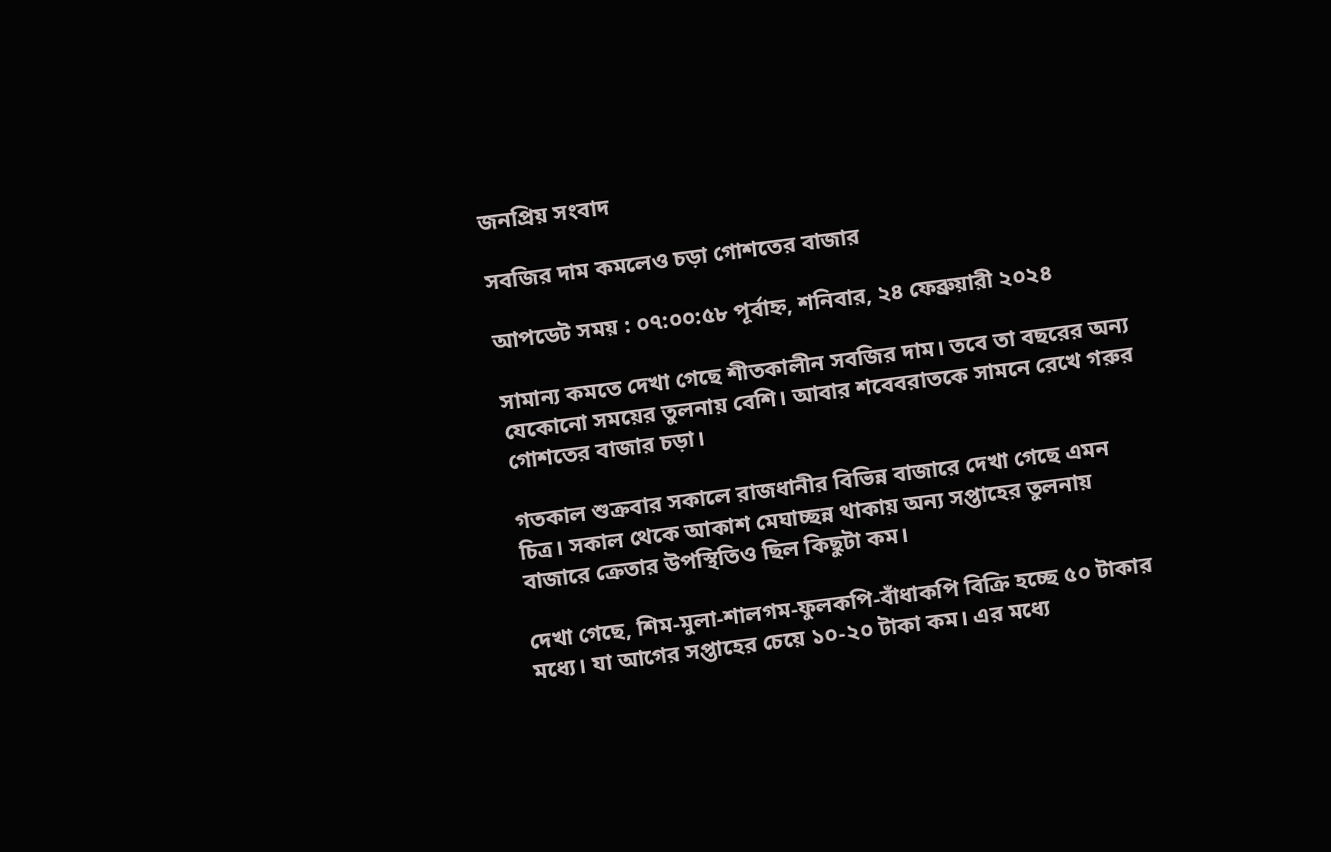জনপ্রিয় সংবাদ

সবজির দাম কমলেও চড়া গোশতের বাজার

আপডেট সময় : ০৭:০০:৫৮ পূর্বাহ্ন, শনিবার, ২৪ ফেব্রুয়ারী ২০২৪

সামান্য কমতে দেখা গেছে শীতকালীন সবজির দাম। তবে তা বছরের অন্য যেকোনো সময়ের তুলনায় বেশি। আবার শবেবরাতকে সামনে রেখে গরুর গোশতের বাজার চড়া।

গতকাল শুক্রবার সকালে রাজধানীর বিভিন্ন বাজারে দেখা গেছে এমন চিত্র। সকাল থেকে আকাশ মেঘাচ্ছন্ন থাকায় অন্য সপ্তাহের তুলনায় বাজারে ক্রেতার উপস্থিতিও ছিল কিছুটা কম।

দেখা গেছে, শিম-মুলা-শালগম-ফুলকপি-বাঁধাকপি বিক্রি হচ্ছে ৫০ টাকার মধ্যে। যা আগের সপ্তাহের চেয়ে ১০-২০ টাকা কম। এর মধ্যে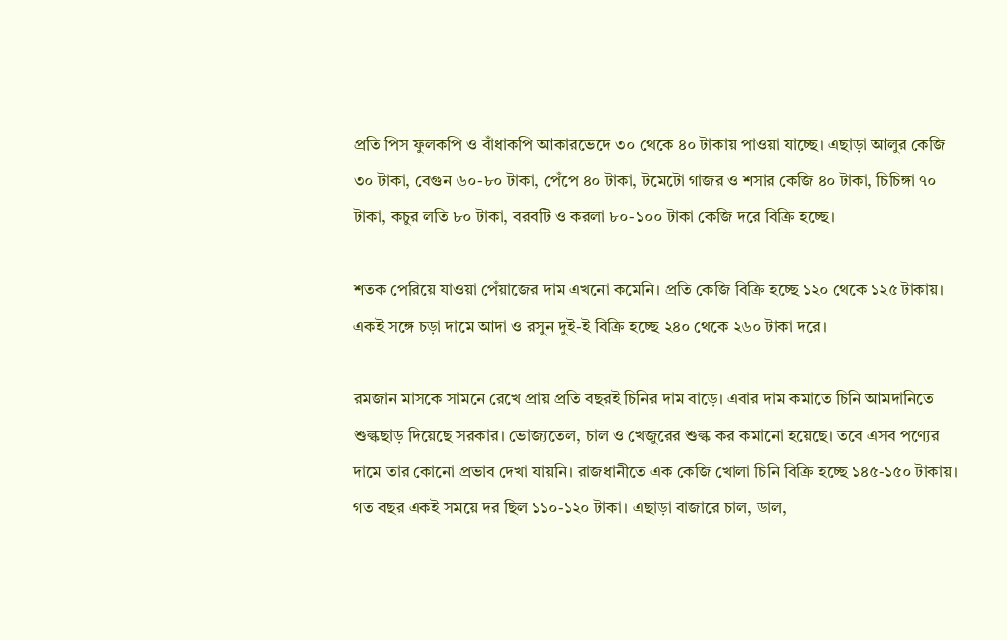প্রতি পিস ফুলকপি ও বাঁধাকপি আকারভেদে ৩০ থেকে ৪০ টাকায় পাওয়া যাচ্ছে। এছাড়া আলুর কেজি ৩০ টাকা, বেগুন ৬০-৮০ টাকা, পেঁপে ৪০ টাকা, টমেটো গাজর ও শসার কেজি ৪০ টাকা, চিচিঙ্গা ৭০ টাকা, কচুর লতি ৮০ টাকা, বরবটি ও করলা ৮০-১০০ টাকা কেজি দরে বিক্রি হচ্ছে।

শতক পেরিয়ে যাওয়া পেঁয়াজের দাম এখনো কমেনি। প্রতি কেজি বিক্রি হচ্ছে ১২০ থেকে ১২৫ টাকায়। একই সঙ্গে চড়া দামে আদা ও রসুন দুই-ই বিক্রি হচ্ছে ২৪০ থেকে ২৬০ টাকা দরে।

রমজান মাসকে সামনে রেখে প্রায় প্রতি বছরই চিনির দাম বাড়ে। এবার দাম কমাতে চিনি আমদানিতে শুল্কছাড় দিয়েছে সরকার। ভোজ্যতেল, চাল ও খেজুরের শুল্ক কর কমানো হয়েছে। তবে এসব পণ্যের দামে তার কোনো প্রভাব দেখা যায়নি। রাজধানীতে এক কেজি খোলা চিনি বিক্রি হচ্ছে ১৪৫-১৫০ টাকায়। গত বছর একই সময়ে দর ছিল ১১০-১২০ টাকা। এছাড়া বাজারে চাল, ডাল,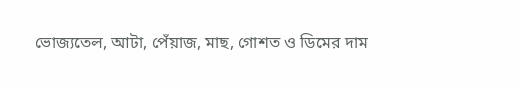ভোজ্যতেল, আটা, পেঁয়াজ, মাছ, গোশত ও ডিমের দাম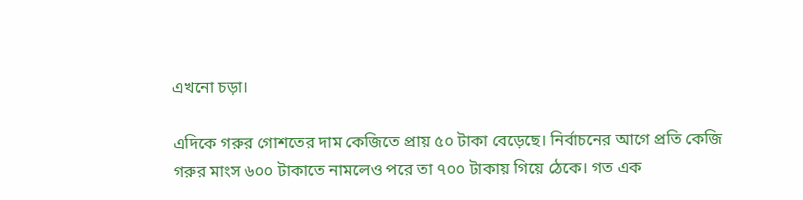এখনো চড়া।

এদিকে গরুর গোশতের দাম কেজিতে প্রায় ৫০ টাকা বেড়েছে। নির্বাচনের আগে প্রতি কেজি গরুর মাংস ৬০০ টাকাতে নামলেও পরে তা ৭০০ টাকায় গিয়ে ঠেকে। গত এক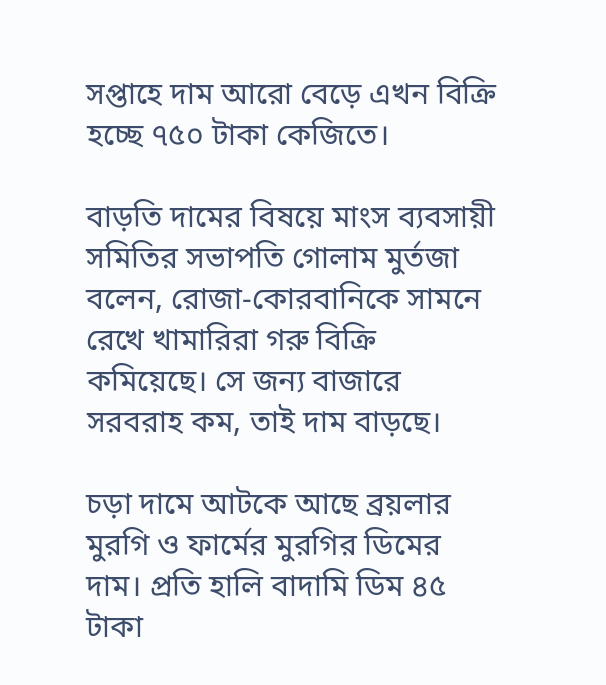সপ্তাহে দাম আরো বেড়ে এখন বিক্রি হচ্ছে ৭৫০ টাকা কেজিতে।

বাড়তি দামের বিষয়ে মাংস ব্যবসায়ী সমিতির সভাপতি গোলাম মুর্তজা বলেন, রোজা-কোরবানিকে সামনে রেখে খামারিরা গরু বিক্রি কমিয়েছে। সে জন্য বাজারে সরবরাহ কম, তাই দাম বাড়ছে।

চড়া দামে আটকে আছে ব্রয়লার মুরগি ও ফার্মের মুরগির ডিমের দাম। প্রতি হালি বাদামি ডিম ৪৫ টাকা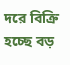দরে বিক্রি হচ্ছে বড়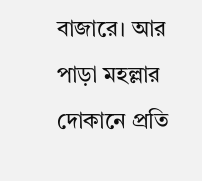বাজারে। আর পাড়া মহল্লার দোকানে প্রতি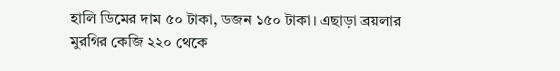হালি ডিমের দাম ৫০ টাকা, ডজন ১৫০ টাকা। এছাড়া ব্রয়লার মুরগির কেজি ২২০ থেকে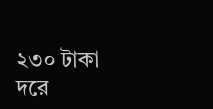২৩০ টাকা দরে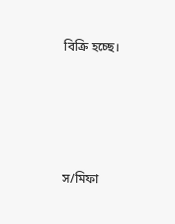বিক্রি হচ্ছে।





স/মিফা